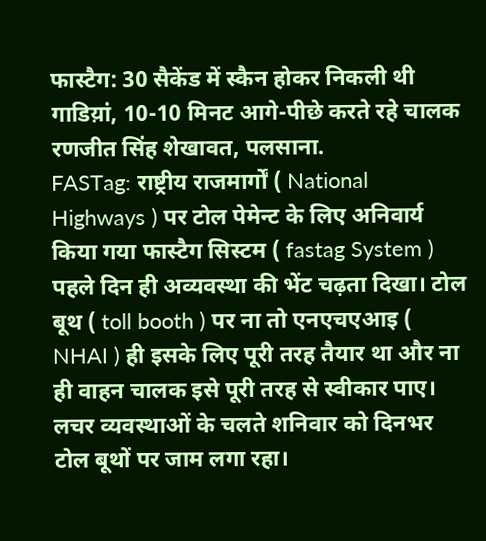फास्टैग: 30 सैकेंड में स्कैन होकर निकली थी गाडिय़ां, 10-10 मिनट आगे-पीछे करते रहे चालक
रणजीत सिंह शेखावत, पलसाना.
FASTag: राष्ट्रीय राजमार्गों ( National Highways ) पर टोल पेमेन्ट के लिए अनिवार्य किया गया फास्टैग सिस्टम ( fastag System ) पहले दिन ही अव्यवस्था की भेंट चढ़ता दिखा। टोल बूथ ( toll booth ) पर ना तो एनएचएआइ ( NHAI ) ही इसके लिए पूरी तरह तैयार था और ना ही वाहन चालक इसे पूरी तरह से स्वीकार पाए। लचर व्यवस्थाओं के चलते शनिवार को दिनभर टोल बूथों पर जाम लगा रहा।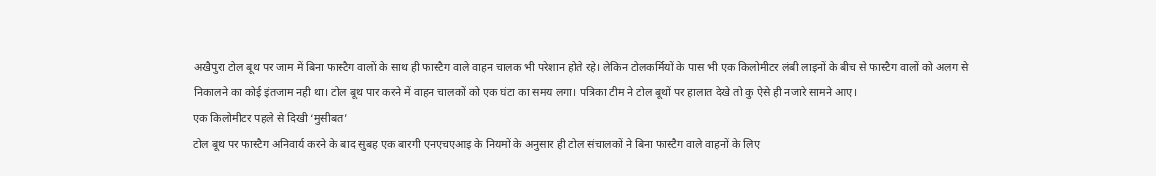अखैपुरा टोल बूथ पर जाम में बिना फास्टैग वालों के साथ ही फास्टैग वाले वाहन चालक भी परेशान होते रहे। लेकिन टोलकर्मियों के पास भी एक किलोमीटर लंबी लाइनों के बीच से फास्टैग वालों को अलग से निकालने का कोई इंतजाम नही था। टोल बूथ पार करने में वाहन चालकों को एक घंटा का समय लगा। पत्रिका टीम ने टोल बूथों पर हालात देखे तो कु ऐसे ही नजारे सामने आए।
एक किलोमीटर पहले से दिखी ‘मुसीबत’
टोल बूथ पर फास्टैग अनिवार्य करने के बाद सुबह एक बारगी एनएचएआइ के नियमों के अनुसार ही टोल संचालकों ने बिना फास्टैग वाले वाहनों के लिए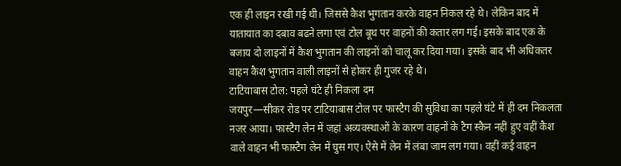एक ही लाइन रखी गई थी। जिससे कैश भुगतान करके वाहन निकल रहे थे। लेकिन बाद में यातायात का दबाव बढऩे लगा एवं टोल बूथ पर वाहनों की कतार लग गई। इसके बाद एक के बजाय दो लाइनों में कैश भुगतान की लाइनों को चालू कर दिया गया। इसके बाद भी अधिकतर वाहन कैश भुगतान वाली लाइनों से होकर ही गुजर रहे थे।
टाटियाबास टोल: पहले घंटे ही निकला दम
जयपुर—सीकर रोड पर टाटियाबास टोल पर फास्टैग की सुविधा का पहले घंटे में ही दम निकलता नजर आया। फास्टैग लेन में जहां अव्यवस्थाओं के कारण वाहनों के टैग स्कैन नहीं हुए वहीं कैश वाले वाहन भी फास्टैग लेन में घुस गए। ऐसे में लेन में लंबा जाम लग गया। वहीं कई वाहन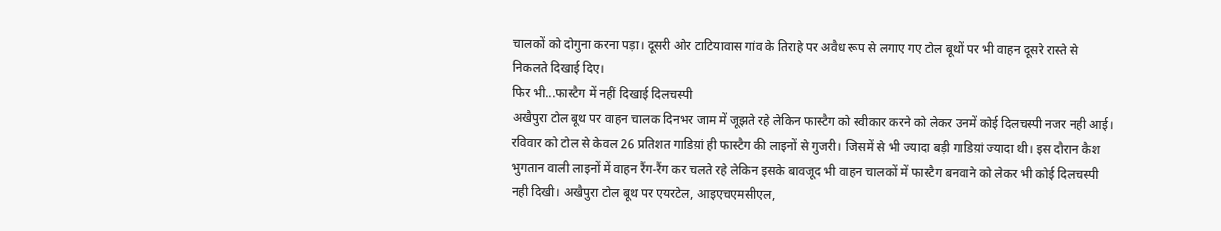चालकों को दोगुना करना पड़ा। दूसरी ओर टाटियावास गांव के तिराहे पर अवैध रूप से लगाए गए टोल बूथों पर भी वाहन दूसरे रास्ते से निकलते दिखाई दिए।
फिर भी...फास्टैग में नहीं दिखाई दिलचस्पी
अखैपुरा टोल बूथ पर वाहन चालक दिनभर जाम में जूझते रहे लेकिन फास्टैग को स्वीकार करने को लेकर उनमें कोई दिलचस्पी नजर नही आई। रविवार को टोल से केवल 26 प्रतिशत गाडिय़ां ही फास्टैग की लाइनों से गुजरी। जिसमें से भी ज्यादा बड़ी गाडिय़ां ज्यादा थी। इस दौरान कैश भुगतान वाली लाइनों में वाहन रैंग-रैंग कर चलते रहे लेकिन इसके बावजूद भी वाहन चालकों में फास्टैग बनवाने को लेकर भी कोई दिलचस्पी नही दिखी। अखैपुरा टोल बूथ पर एयरटेल, आइएचएमसीएल,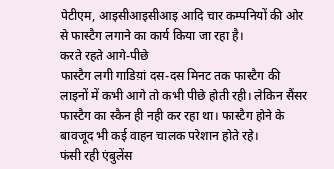पेटीएम, आइसीआइसीआइ आदि चार कम्पनियों की ओर से फास्टैग लगाने का कार्य किया जा रहा है।
करते रहते आगे-पीछे
फास्टैग लगी गाडिय़ां दस-दस मिनट तक फास्टैग की लाइनों में कभी आगे तो कभी पीछे होती रही। लेकिन सैंसर फास्टैग का स्कैन ही नही कर रहा था। फास्टैग होने के बावजूद भी कई वाहन चालक परेशान होते रहे।
फंसी रही एंबुलेंस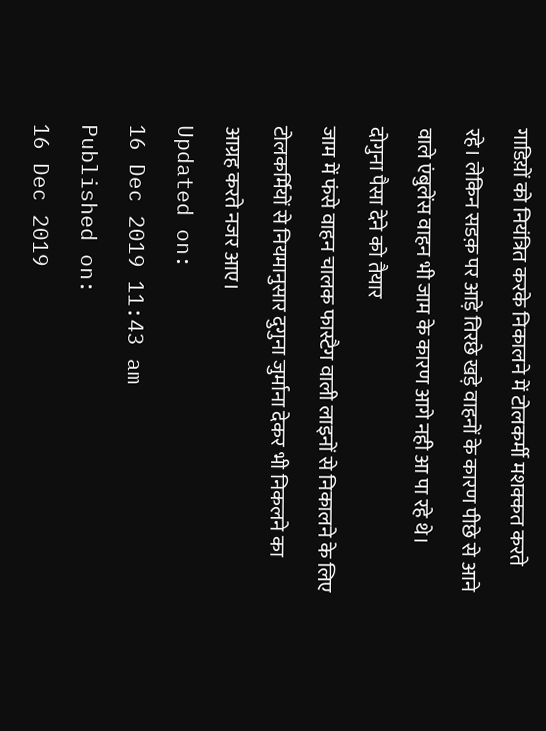गाडिय़ों को नियंत्रित करके निकालने में टोलकर्मी मशक्कत करते रहे। लेकिन सडक़ पर आड़े तिरछे खड़े वाहनों के कारण पीछे से आने वाले एंबुलेंस वाहन भी जाम के कारण आगे नही आ पा रहे थे।
दोगुना पैसा देने को तैयार
जाम में फंसे वाहन चालक फास्टैग वाली लाइनों से निकालने के लिए टोलकर्मियों से नियमानुसार दुगुना जुर्माना देकर भी निकलने का आग्रह करते नजर आए।
Updated on:
16 Dec 2019 11:43 am
Published on:
16 Dec 2019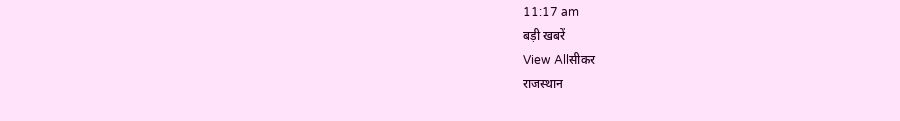11:17 am
बड़ी खबरें
View Allसीकर
राजस्थान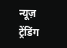न्यूज़
ट्रेंडिंग